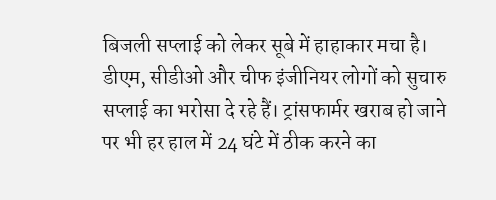बिजली सप्लाई को लेकर सूबे में हाहाकार मचा है। डीएम, सीडीओ और चीफ इंजीनियर लोगों को सुचारु सप्लाई का भरोसा दे रहे हैं। ट्रांसफार्मर खराब हो जाने पर भी हर हाल में 24 घंटे में ठीक करने का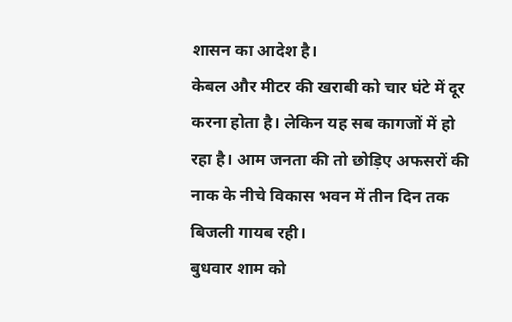शासन का आदेश है।
केबल और मीटर की खराबी को चार घंटे में दूर करना होता है। लेकिन यह सब कागजों में हो रहा है। आम जनता की तो छोड़िए अफसरों की नाक के नीचे विकास भवन में तीन दिन तक बिजली गायब रही।
बुधवार शाम को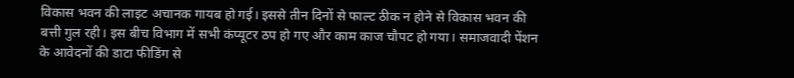विकास भवन की लाइट अचानक गायब हो गई। इससे तीन दिनों से फाल्ट ठीक न होने से विकास भवन की बत्ती गुल रही। इस बीच विभाग में सभी कंप्यूटर ठप हो गए और काम काज चौपट हो गया। समाजवादी पेंशन के आवेदनों की डाटा फीडिंग से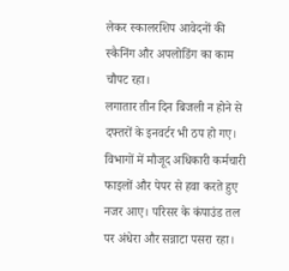लेकर स्कालरशिप आवेदनों की स्कैनिंग और अपलोडिंग का काम चौपट रहा।
लगातार तीन दिन बिजली न होने से दफ्तरों के इनवर्टर भी ठप हो गए। विभागों में मौजूद अधिकारी कर्मचारी फाइलों और पेपर से हवा करते हुए नजर आए। परिसर के कंपाउंड तल पर अंधेरा और सन्नाटा पसरा रहा।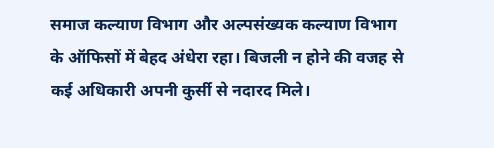समाज कल्याण विभाग और अल्पसंख्यक कल्याण विभाग के ऑफिसों में बेहद अंधेरा रहा। बिजली न होने की वजह से कई अधिकारी अपनी कुर्सी से नदारद मिले।